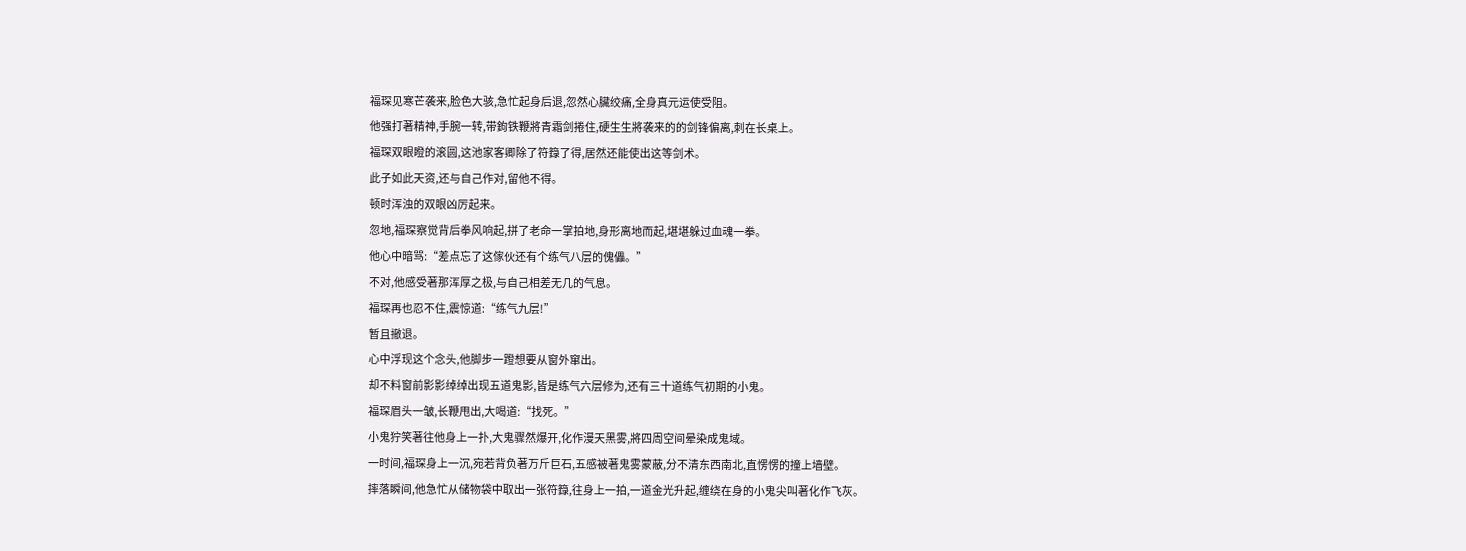福琛见寒芒袭来,脸色大骇,急忙起身后退,忽然心臟绞痛,全身真元运使受阻。
他强打著精神,手腕一转,带鉤铁鞭將青霜剑捲住,硬生生將袭来的的剑锋偏离,刺在长桌上。
福琛双眼瞪的滚圆,这池家客卿除了符籙了得,居然还能使出这等剑术。
此子如此天资,还与自己作对,留他不得。
顿时浑浊的双眼凶厉起来。
忽地,福琛察觉背后拳风响起,拼了老命一掌拍地,身形离地而起,堪堪躲过血魂一拳。
他心中暗骂:“差点忘了这傢伙还有个练气八层的傀儡。”
不对,他感受著那浑厚之极,与自己相差无几的气息。
福琛再也忍不住,震惊道:“练气九层!”
暂且撤退。
心中浮现这个念头,他脚步一蹬想要从窗外窜出。
却不料窗前影影绰绰出现五道鬼影,皆是练气六层修为,还有三十道练气初期的小鬼。
福琛眉头一皱,长鞭甩出,大喝道:“找死。”
小鬼狞笑著往他身上一扑,大鬼骤然爆开,化作漫天黑雾,將四周空间晕染成鬼域。
一时间,福琛身上一沉,宛若背负著万斤巨石,五感被著鬼雾蒙蔽,分不清东西南北,直愣愣的撞上墙壁。
摔落瞬间,他急忙从储物袋中取出一张符籙,往身上一拍,一道金光升起,缠绕在身的小鬼尖叫著化作飞灰。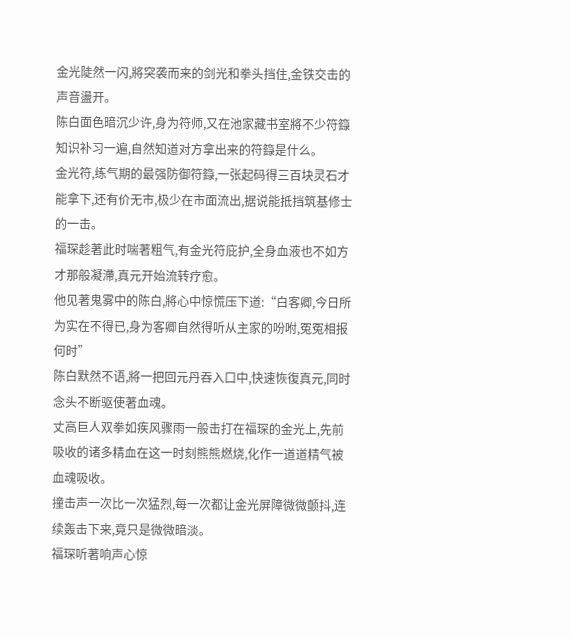金光陡然一闪,將突袭而来的剑光和拳头挡住,金铁交击的声音盪开。
陈白面色暗沉少许,身为符师,又在池家藏书室將不少符籙知识补习一遍,自然知道对方拿出来的符籙是什么。
金光符,练气期的最强防御符籙,一张起码得三百块灵石才能拿下,还有价无市,极少在市面流出,据说能抵挡筑基修士的一击。
福琛趁著此时喘著粗气,有金光符庇护,全身血液也不如方才那般凝滯,真元开始流转疗愈。
他见著鬼雾中的陈白,將心中惊慌压下道:“白客卿,今日所为实在不得已,身为客卿自然得听从主家的吩咐,冤冤相报何时”
陈白默然不语,將一把回元丹吞入口中,快速恢復真元,同时念头不断驱使著血魂。
丈高巨人双拳如疾风骤雨一般击打在福琛的金光上,先前吸收的诸多精血在这一时刻熊熊燃烧,化作一道道精气被血魂吸收。
撞击声一次比一次猛烈,每一次都让金光屏障微微颤抖,连续轰击下来,竟只是微微暗淡。
福琛听著响声心惊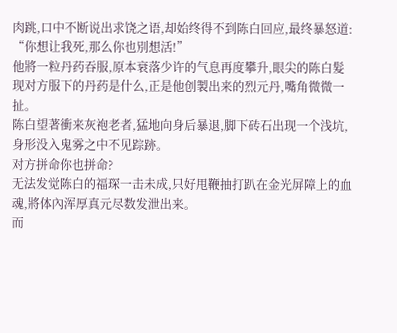肉跳,口中不断说出求饶之语,却始终得不到陈白回应,最终暴怒道:
“你想让我死,那么你也別想活!”
他將一粒丹药吞服,原本衰落少许的气息再度攀升,眼尖的陈白髮现对方服下的丹药是什么,正是他创製出来的烈元丹,嘴角微微一扯。
陈白望著衝来灰袍老者,猛地向身后暴退,脚下砖石出现一个浅坑,身形没入鬼雾之中不见踪跡。
对方拼命你也拼命?
无法发觉陈白的福琛一击未成,只好甩鞭抽打趴在金光屏障上的血魂,將体內浑厚真元尽数发泄出来。
而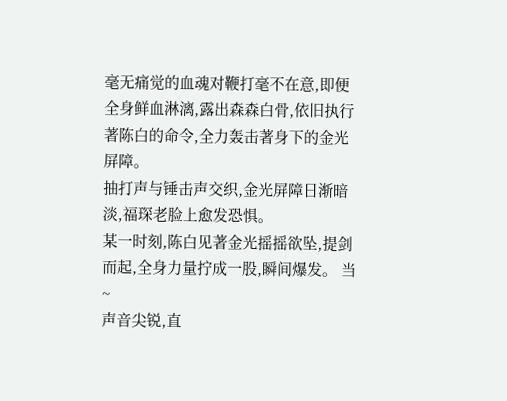毫无痛觉的血魂对鞭打毫不在意,即便全身鲜血淋漓,露出森森白骨,依旧执行著陈白的命令,全力轰击著身下的金光屏障。
抽打声与锤击声交织,金光屏障日渐暗淡,福琛老脸上愈发恐惧。
某一时刻,陈白见著金光摇摇欲坠,提剑而起,全身力量拧成一股,瞬间爆发。 当~
声音尖锐,直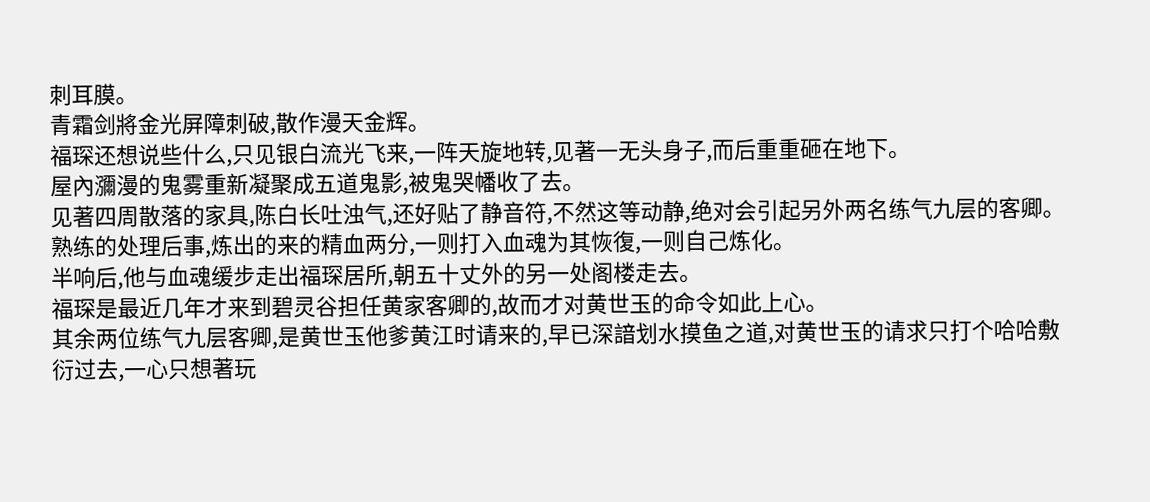刺耳膜。
青霜剑將金光屏障刺破,散作漫天金辉。
福琛还想说些什么,只见银白流光飞来,一阵天旋地转,见著一无头身子,而后重重砸在地下。
屋內瀰漫的鬼雾重新凝聚成五道鬼影,被鬼哭幡收了去。
见著四周散落的家具,陈白长吐浊气,还好贴了静音符,不然这等动静,绝对会引起另外两名练气九层的客卿。
熟练的处理后事,炼出的来的精血两分,一则打入血魂为其恢復,一则自己炼化。
半响后,他与血魂缓步走出福琛居所,朝五十丈外的另一处阁楼走去。
福琛是最近几年才来到碧灵谷担任黄家客卿的,故而才对黄世玉的命令如此上心。
其余两位练气九层客卿,是黄世玉他爹黄江时请来的,早已深諳划水摸鱼之道,对黄世玉的请求只打个哈哈敷衍过去,一心只想著玩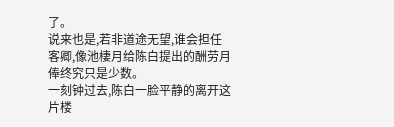了。
说来也是,若非道途无望,谁会担任客卿,像池棲月给陈白提出的酬劳月俸终究只是少数。
一刻钟过去,陈白一脸平静的离开这片楼